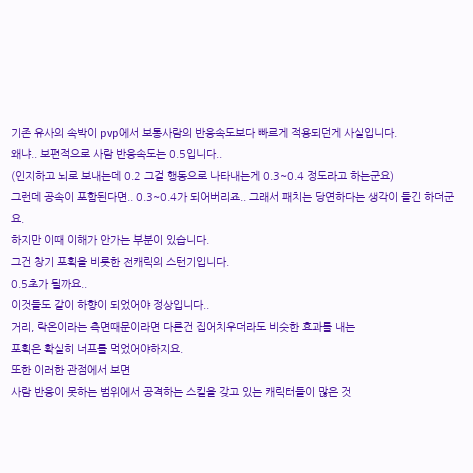기존 유사의 속박이 pvp에서 보통사람의 반응속도보다 빠르게 적용되던게 사실입니다.
왜냐.. 보편적으로 사람 반응속도는 0.5입니다..
(인지하고 뇌로 보내는데 0.2 그걸 행동으로 나타내는게 0.3~0.4 정도라고 하는군요)
그런데 공속이 포함된다면.. 0.3~0.4가 되어버리죠.. 그래서 패치는 당연하다는 생각이 들긴 하더군요.
하지만 이때 이해가 안가는 부분이 있습니다.
그건 창기 포획을 비롯한 전캐릭의 스턴기입니다.
0.5초가 될까요..
이것들도 같이 하향이 되었어야 정상입니다..
거리, 락온이라는 측면때문이라면 다른건 집어치우더라도 비슷한 효과를 내는
포획은 확실히 너프를 먹었어야하지요.
또한 이러한 관점에서 보면
사람 반응이 못하는 범위에서 공격하는 스킬을 갖고 있는 캐릭터들이 많은 것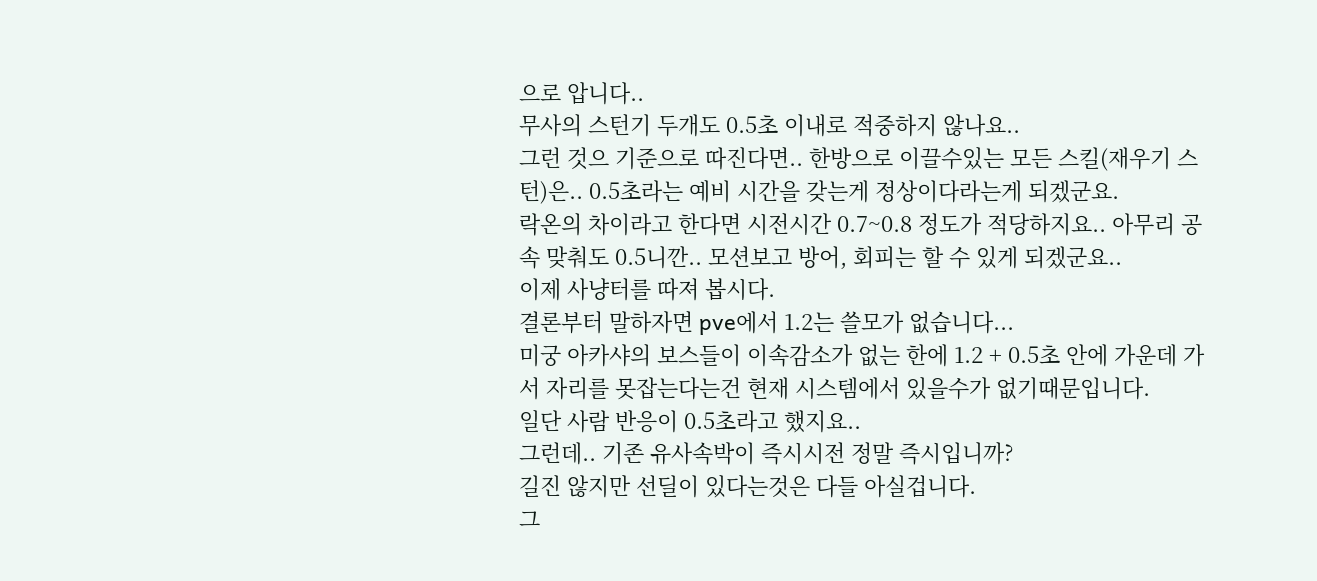으로 압니다..
무사의 스턴기 두개도 0.5초 이내로 적중하지 않나요..
그런 것으 기준으로 따진다면.. 한방으로 이끌수있는 모든 스킬(재우기 스턴)은.. 0.5초라는 예비 시간을 갖는게 정상이다라는게 되겠군요.
락온의 차이라고 한다면 시전시간 0.7~0.8 정도가 적당하지요.. 아무리 공속 맞춰도 0.5니깐.. 모션보고 방어, 회피는 할 수 있게 되겠군요..
이제 사냥터를 따져 봅시다.
결론부터 말하자면 pve에서 1.2는 쓸모가 없습니다...
미궁 아카샤의 보스들이 이속감소가 없는 한에 1.2 + 0.5초 안에 가운데 가서 자리를 못잡는다는건 현재 시스템에서 있을수가 없기때문입니다.
일단 사람 반응이 0.5초라고 했지요..
그런데.. 기존 유사속박이 즉시시전 정말 즉시입니까?
길진 않지만 선딜이 있다는것은 다들 아실겁니다.
그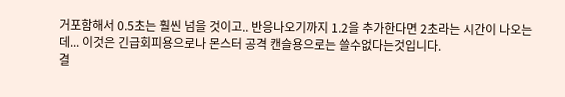거포함해서 0.5초는 훨씬 넘을 것이고.. 반응나오기까지 1.2을 추가한다면 2초라는 시간이 나오는데... 이것은 긴급회피용으로나 몬스터 공격 캔슬용으로는 쓸수없다는것입니다.
결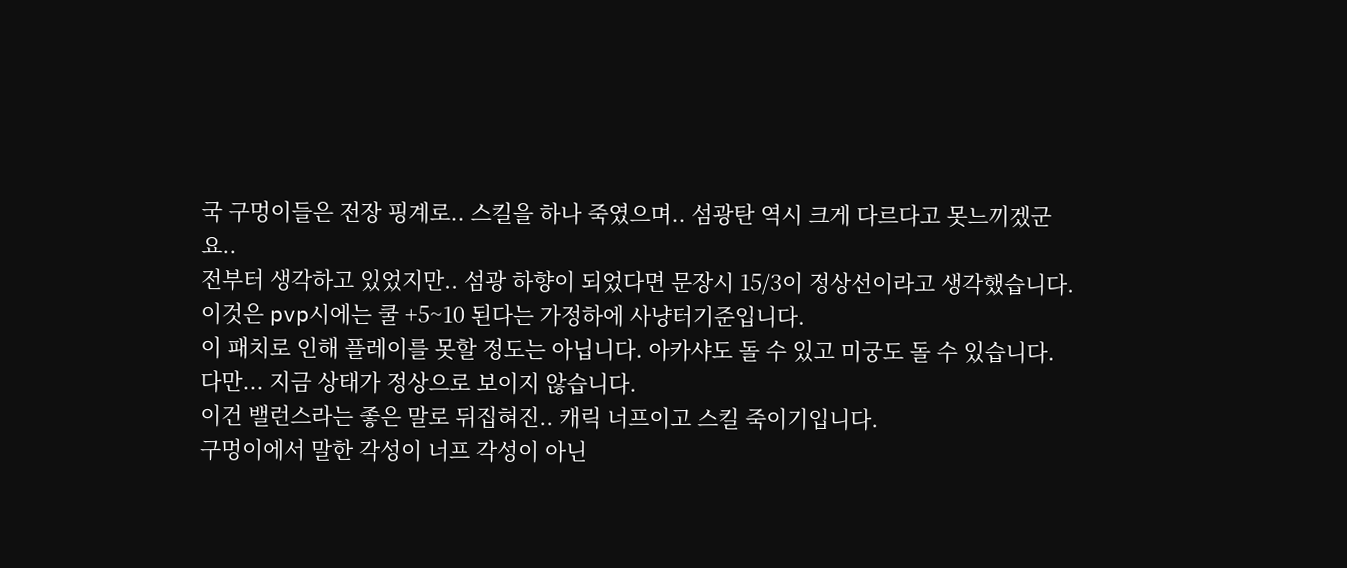국 구멍이들은 전장 핑계로.. 스킬을 하나 죽였으며.. 섬광탄 역시 크게 다르다고 못느끼겠군요..
전부터 생각하고 있었지만.. 섬광 하향이 되었다면 문장시 15/3이 정상선이라고 생각했습니다.
이것은 pvp시에는 쿨 +5~10 된다는 가정하에 사냥터기준입니다.
이 패치로 인해 플레이를 못할 정도는 아닙니다. 아카샤도 돌 수 있고 미궁도 돌 수 있습니다.
다만... 지금 상태가 정상으로 보이지 않습니다.
이건 밸런스라는 좋은 말로 뒤집혀진.. 캐릭 너프이고 스킬 죽이기입니다.
구멍이에서 말한 각성이 너프 각성이 아닌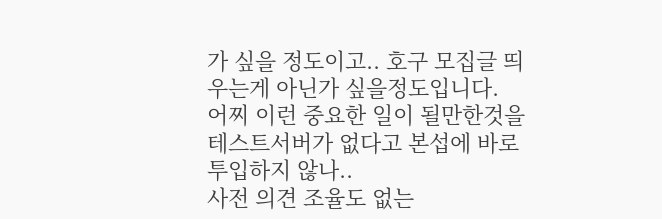가 싶을 정도이고.. 호구 모집글 띄우는게 아닌가 싶을정도입니다.
어찌 이런 중요한 일이 될만한것을 테스트서버가 없다고 본섭에 바로 투입하지 않나..
사전 의견 조율도 없는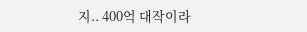지.. 400억 대작이라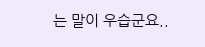는 말이 우습군요..